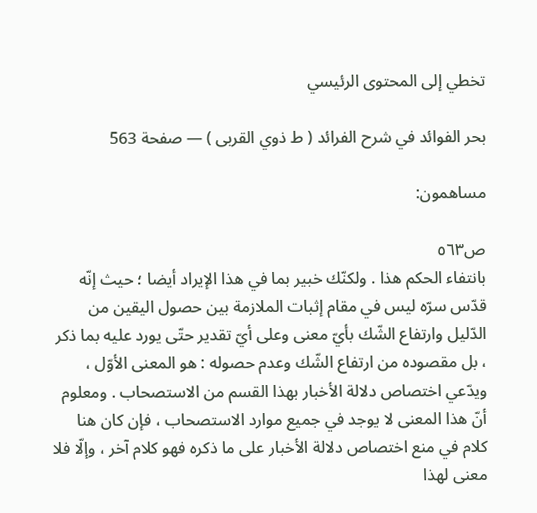تخطي إلى المحتوى الرئيسي

بحر الفوائد في شرح الفرائد ( ط ذوي القربى ) — صفحة 563

مساهمون:

ص٥٦٣
بانتفاء الحكم هذا . ولكنّك خبير بما في هذا الإيراد أيضا ؛ حيث إنّه قدّس سرّه ليس في مقام إثبات الملازمة بين حصول اليقين من الدّليل وارتفاع الشّك بأيّ معنى وعلى أيّ تقدير حتّى يورد عليه بما ذكر ، بل مقصوده من ارتفاع الشّك وعدم حصوله : هو المعنى الأوّل ، ويدّعي اختصاص دلالة الأخبار بهذا القسم من الاستصحاب . ومعلوم أنّ هذا المعنى لا يوجد في جميع موارد الاستصحاب ، فإن كان هنا كلام في منع اختصاص دلالة الأخبار على ما ذكره فهو كلام آخر ، وإلّا فلا معنى لهذا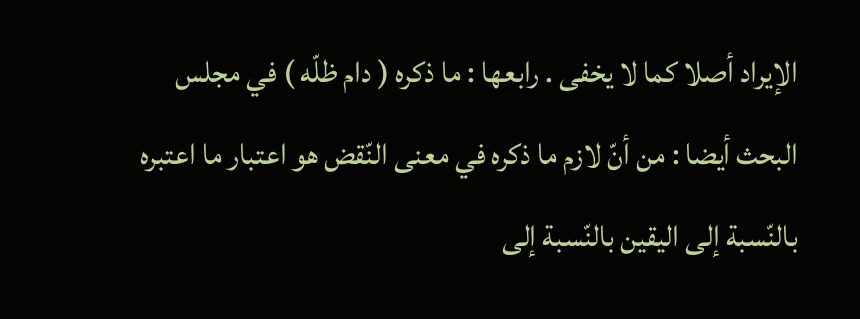الإيراد أصلا كما لا يخفى . رابعها : ما ذكره ( دام ظلّه ) في مجلس البحث أيضا : من أنّ لازم ما ذكره في معنى النّقض هو اعتبار ما اعتبره بالنّسبة إلى اليقين بالنّسبة إلى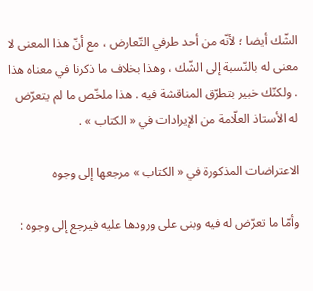الشّك أيضا ؛ لأنّه من أحد طرفي التّعارض ، مع أنّ هذا المعنى لا معنى له بالنّسبة إلى الشّك ، وهذا بخلاف ما ذكرنا في معناه هذا . ولكنّك خبير بتطرّق المناقشة فيه . هذا ملخّص ما لم يتعرّض له الأستاذ العلّامة من الإيرادات في « الكتاب » .

الاعتراضات المذكورة في « الكتاب » مرجعها إلى وجوه

وأمّا ما تعرّض له فيه وبنى على ورودها عليه فيرجع إلى وجوه :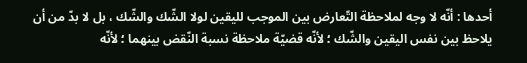أحدها : أنّه لا وجه لملاحظة التّعارض بين الموجب لليقين لولا الشّك والشّك ، بل لا بدّ من أن يلاحظ بين نفس اليقين والشّك ؛ لأنّه قضيّة ملاحظة نسبة النّقض بينهما ؛ لأنّه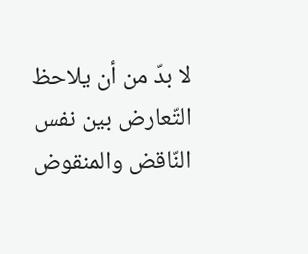لا بدّ من أن يلاحظ التّعارض بين نفس النّاقض والمنقوض